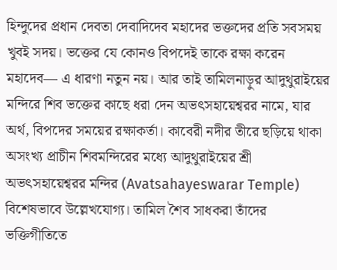হিন্দুদের প্রধান দেবতা দেবাদিদেব মহাদের ভক্তদের প্রতি সবসময় খুবই সদয়। ভক্তের যে কোনও বিপদেই তাকে রক্ষা করেন মহাদেব— এ ধারণা নতুন নয়। আর তাই তামিলনাড়ুর আদুথুরাইয়ের মন্দিরে শিব ভক্তের কাছে ধরা দেন অভৎসহায়েশ্বরর নামে, যার অর্থ, বিপদের সময়ের রক্ষাকর্তা। কাবেরী নদীর তীরে ছড়িয়ে থাকা অসংখ্য প্রাচীন শিবমন্দিরের মধ্যে আদুথুরাইয়ের শ্রী অভৎসহায়েশ্বরর মন্দির (Avatsahayeswarar Temple) বিশেষভাবে উল্লেখযোগ্য। তামিল শৈব সাধকরা তাঁদের ভক্তিগীতিতে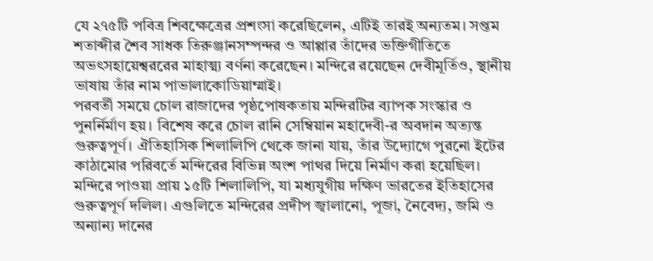যে ২৭৫টি পবিত্র শিবক্ষেত্রের প্রশংসা করেছিলেন, এটিই তারই অন্যতম। সপ্তম শতাব্দীর শৈব সাধক তিরুঞ্জানসম্পন্দর ও আপ্পার তাঁদের ভক্তিগীতিতে অভৎসহায়েশ্বররের মাহাত্ম্য বর্ণনা করেছেন। মন্দিরে রয়েছেন দেবীমূর্তিও, স্থানীয় ভাষায় তাঁর নাম পাভালাকোডিয়াম্মাই।
পরবর্তী সময়ে চোল রাজাদের পৃষ্ঠপোষকতায় মন্দিরটির ব্যাপক সংস্কার ও পুনর্নির্মাণ হয়। বিশেষ করে চোল রানি সেম্বিয়ান মহাদেবী-র অবদান অত্যন্ত গুরুত্বপূর্ণ। ঐতিহাসিক শিলালিপি থেকে জানা যায়, তাঁর উদ্যোগে পুরনো ইটের কাঠামোর পরিবর্তে মন্দিরের বিভিন্ন অংশ পাথর দিয়ে নির্মাণ করা হয়েছিল। মন্দিরে পাওয়া প্রায় ১৫টি শিলালিপি, যা মধ্যযুগীয় দক্ষিণ ভারতের ইতিহাসের গুরুত্বপূর্ণ দলিল। এগুলিতে মন্দিরের প্রদীপ জ্বালানো, পূজা, নৈবেদ্য, জমি ও অন্যান্য দানের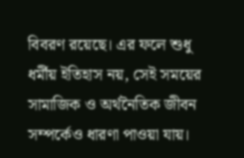বিবরণ রয়েছে। এর ফলে শুধু ধর্মীয় ইতিহাস নয়, সেই সময়ের সামাজিক ও অর্থনৈতিক জীবন সম্পর্কেও ধারণা পাওয়া যায়।